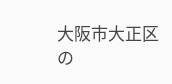大阪市大正区の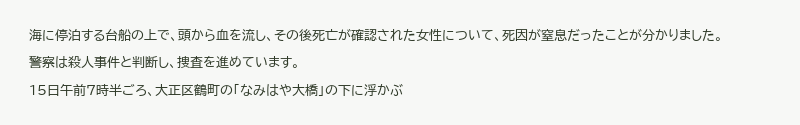海に停泊する台船の上で、頭から血を流し、その後死亡が確認された女性について、死因が窒息だったことが分かりました。
警察は殺人事件と判断し、捜査を進めています。
15日午前7時半ごろ、大正区鶴町の「なみはや大橋」の下に浮かぶ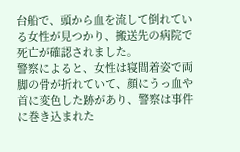台船で、頭から血を流して倒れている女性が見つかり、搬送先の病院で死亡が確認されました。
警察によると、女性は寝間着姿で両脚の骨が折れていて、顔にうっ血や首に変色した跡があり、警察は事件に巻き込まれた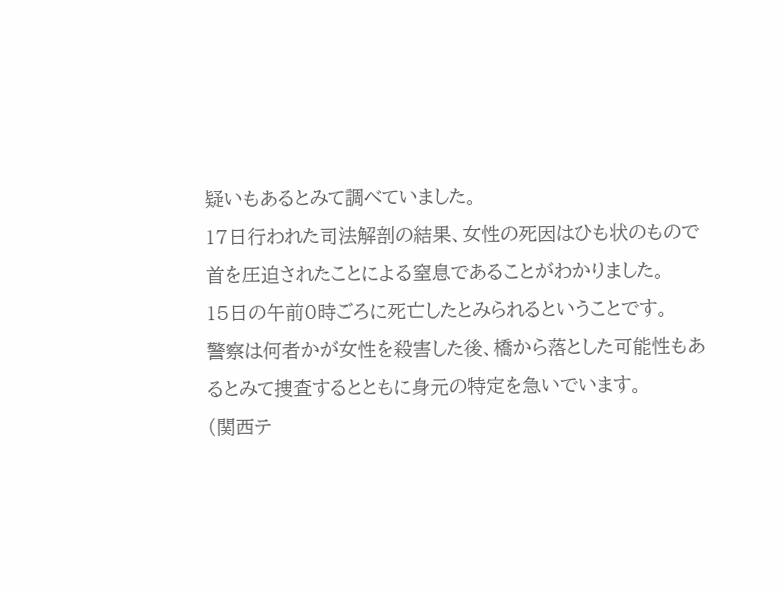疑いもあるとみて調べていました。
17日行われた司法解剖の結果、女性の死因はひも状のもので首を圧迫されたことによる窒息であることがわかりました。
15日の午前0時ごろに死亡したとみられるということです。
警察は何者かが女性を殺害した後、橋から落とした可能性もあるとみて捜査するとともに身元の特定を急いでいます。
(関西テ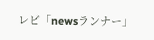レビ「newsランナー」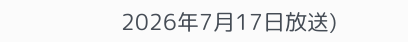2026年7月17日放送)